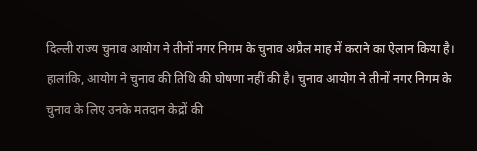दिल्ली राज्य चुनाव आयोग ने तीनों नगर निगम के चुनाव अप्रैल माह में कराने का ऐलान किया है। हालांकि, आयोग ने चुनाव की तिथि की घोषणा नहीं की है। चुनाव आयोग ने तीनों नगर निगम के चुनाव के लिए उनके मतदान केद्रों की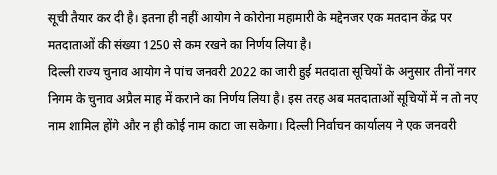सूची तैयार कर दी है। इतना ही नहीं आयोग ने कोरोना महामारी के मद्देनजर एक मतदान केंद्र पर मतदाताओं की संख्या 1250 से कम रखने का निर्णय लिया है।
दिल्ली राज्य चुनाव आयोग ने पांच जनवरी 2022 का जारी हुई मतदाता सूचियों के अनुसार तीनों नगर निगम के चुनाव अप्रैल माह में कराने का निर्णय लिया है। इस तरह अब मतदाताओं सूचियों में न तो नए नाम शामिल होंगे और न ही कोई नाम काटा जा सकेगा। दिल्ली निर्वाचन कार्यालय ने एक जनवरी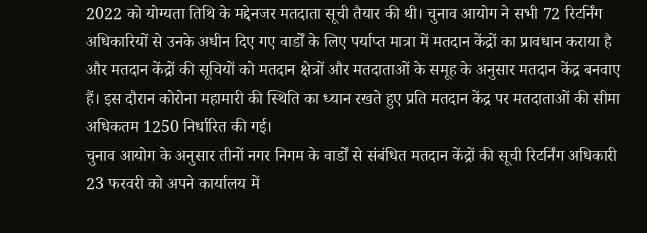2022 को योग्यता तिथि के मद्देनजर मतदाता सूची तैयार की थी। चुनाव आयोग ने सभी 72 रिटर्निंग अधिकारियों से उनके अधीन दिए गए वार्डों के लिए पर्याप्त मात्रा में मतदान केंद्रों का प्रावधान कराया है और मतदान केंद्रों की सूचियों को मतदान क्षेत्रों और मतदाताओं के समूह के अनुसार मतदान केंद्र बनवाए हैं। इस दौरान कोरोना महामारी की स्थिति का ध्यान रखते हुए प्रति मतदान केंद्र पर मतदाताओं की सीमा अधिकतम 1250 निर्धारित की गई।
चुनाव आयोग के अनुसार तीनों नगर निगम के वार्डों से संबंधित मतदान केंद्रों की सूची रिटर्निंग अधिकारी 23 फरवरी को अपने कार्यालय में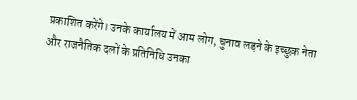प्रकाशित करेंगे। उनके कार्यालय में आम लोग, चुनाव लड़ने के इच्छुक नेता और राजनैतिक दलों के प्रतिनिधि उनका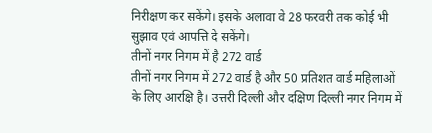निरीक्षण कर सकेंगे। इसके अलावा वे 28 फरवरी तक कोई भी सुझाव एवं आपत्ति दे सकेंगे।
तीनों नगर निगम में है 272 वार्ड
तीनों नगर निगम में 272 वार्ड है और 50 प्रतिशत वार्ड महिलाओं के लिए आरक्षि है। उत्तरी दिल्ली और दक्षिण दिल्ली नगर निगम में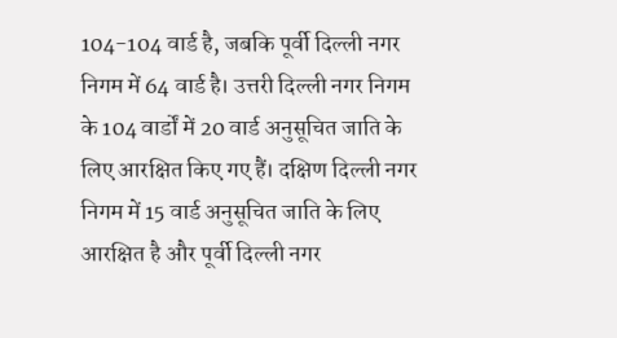104-104 वार्ड है, जबकि पूर्वी दिल्ली नगर निगम में 64 वार्ड है। उत्तरी दिल्ली नगर निगम के 104 वार्डों में 20 वार्ड अनुसूचित जाति के लिए आरक्षित किए गए हैं। दक्षिण दिल्ली नगर निगम में 15 वार्ड अनुसूचित जाति के लिए आरक्षित है और पूर्वी दिल्ली नगर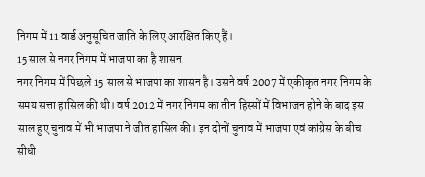निगम में 11 वार्ड अनुसूचित जाति के लिए आरक्षित किए हैं।
15 साल से नगर निगम में भाजपा का है शासन
नगर निगम में पिछले 15 साल से भाजपा का शासन है। उसने वर्ष 2007 में एकीकृत नगर निगम के समय सत्ता हासिल की थी। वर्ष 2012 में नगर निगम का तीन हिस्सों में विभाजन होने के बाद इस साल हुए चुनाव में भी भाजपा ने जीत हासिल की। इन दोनों चुनाव में भाजपा एवं कांग्रेस के बीच सीधी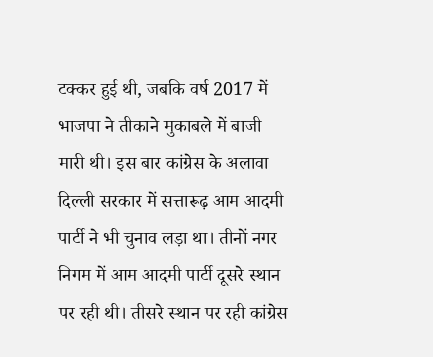टक्कर हुई थी, जबकि वर्ष 2017 में भाजपा ने तीकाने मुकाबले में बाजी मारी थी। इस बार कांग्रेस के अलावा दिल्ली सरकार में सत्तारूढ़ आम आदमी पार्टी ने भी चुनाव लड़ा था। तीनों नगर निगम में आम आदमी पार्टी दूसरे स्थान पर रही थी। तीसरे स्थान पर रही कांग्रेस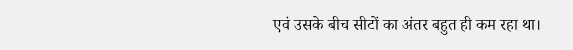एवं उसके बीच सीटों का अंतर बहुत ही कम रहा था।